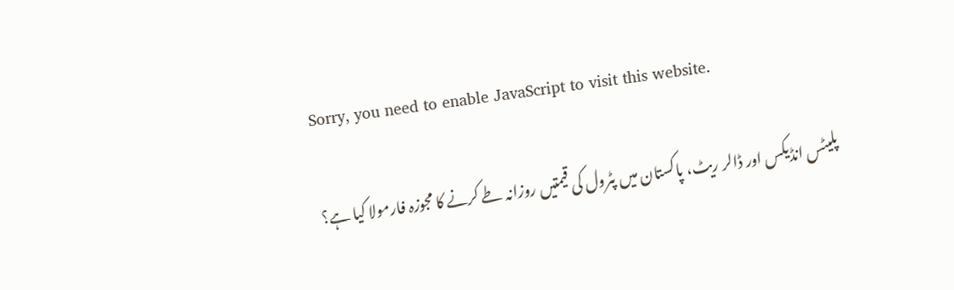Sorry, you need to enable JavaScript to visit this website.

پلیٹس انڈیکس اور ڈالر ریٹ، پاکستان میں پٹرول کی قیمتیں روزانہ طے کرنے کا مجوزہ فارمولا کیا ہے؟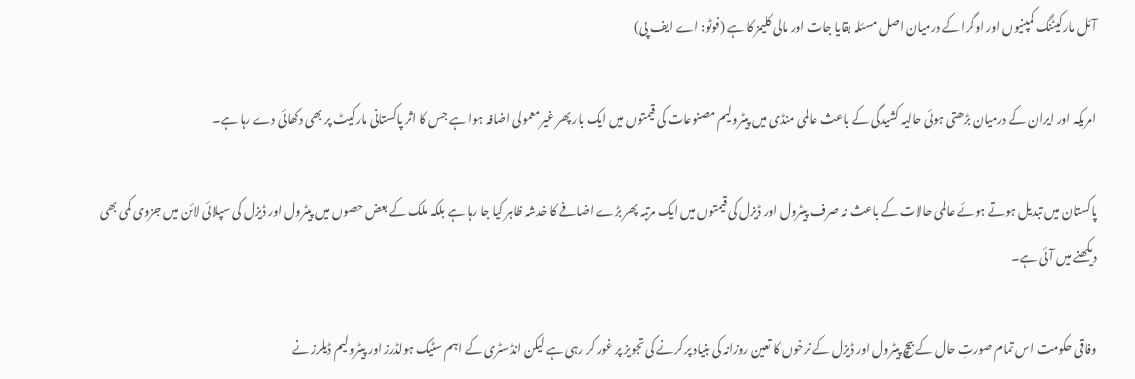آئل مارکیٹنگ کمپنیوں اور اوگرا کے درمیان اصل مسئلہ بقایا جات اور مالی کلیمز کا ہے (فوٹو: اے ایف پی)

امریکہ اور ایران کے درمیان بڑھتی ہوئی حالیہ کشیدگی کے باعث عالمی منڈی میں پیٹرولیم مصنوعات کی قیمتوں میں ایک بار پھر غیرمعمولی اضافہ ہوا ہے جس کا اثر پاکستانی مارکیٹ پر بھی دکھائی دے رہا ہے۔

پاکستان میں تبدیل ہوتے ہوئے عالمی حالات کے باعث نہ صرف پیٹرول اور ڈیزل کی قیمتوں میں ایک مرتبہ پھر بڑے اضافے کا خدشہ ظاہر کیا جا رہا ہے بلکہ ملک کے بعض حصوں میں پیٹرول اور ڈیزل کی سپلائی لائن میں جزوی کمی بھی دیکھنے میں آئی ہے۔

وفاقی حکومت اس تمام صورتِ حال کے بیچ پیٹرول اور ڈیزل کے نرخوں کا تعین روزانہ کی بنیاد پر کرنے کی تجویز پر غور کر رہی ہے لیکن انڈسٹری کے اہم سٹیک ہولڈرز اور پیٹرولیم ڈیلرز نے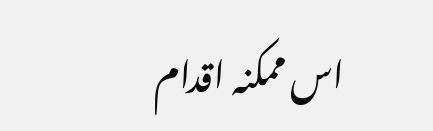اس ممکنہ اقدام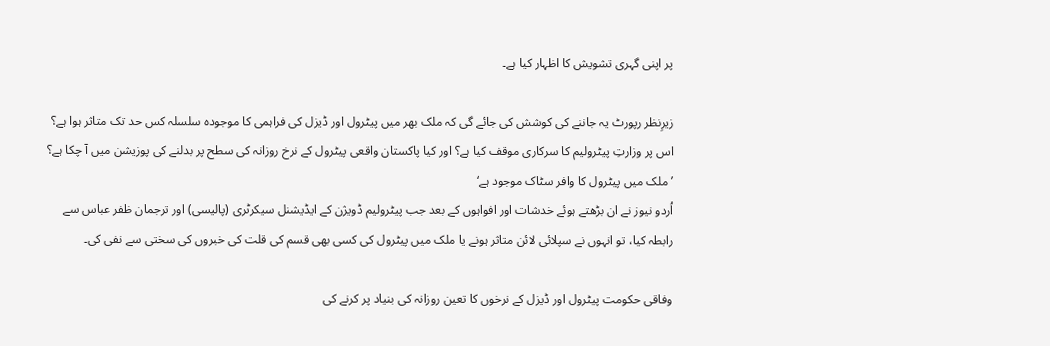پر اپنی گہری تشویش کا اظہار کیا ہے۔

زیرِنظر رپورٹ یہ جاننے کی کوشش کی جائے گی کہ ملک بھر میں پیٹرول اور ڈیزل کی فراہمی کا موجودہ سلسلہ کس حد تک متاثر ہوا ہے؟ اس پر وزارتِ پیٹرولیم کا سرکاری موقف کیا ہے؟ اور کیا پاکستان واقعی پیٹرول کے نرخ روزانہ کی سطح پر بدلنے کی پوزیشن میں آ چکا ہے؟
’ملک میں پیٹرول کا وافر سٹاک موجود ہے‘
اُردو نیوز نے ان بڑھتے ہوئے خدشات اور افواہوں کے بعد جب پیٹرولیم ڈویژن کے ایڈیشنل سیکرٹری (پالیسی) اور ترجمان ظفر عباس سے رابطہ کیا، تو انہوں نے سپلائی لائن متاثر ہونے یا ملک میں پیٹرول کی کسی بھی قسم کی قلت کی خبروں کی سختی سے نفی کی۔

وفاقی حکومت پیٹرول اور ڈیزل کے نرخوں کا تعین روزانہ کی بنیاد پر کرنے کی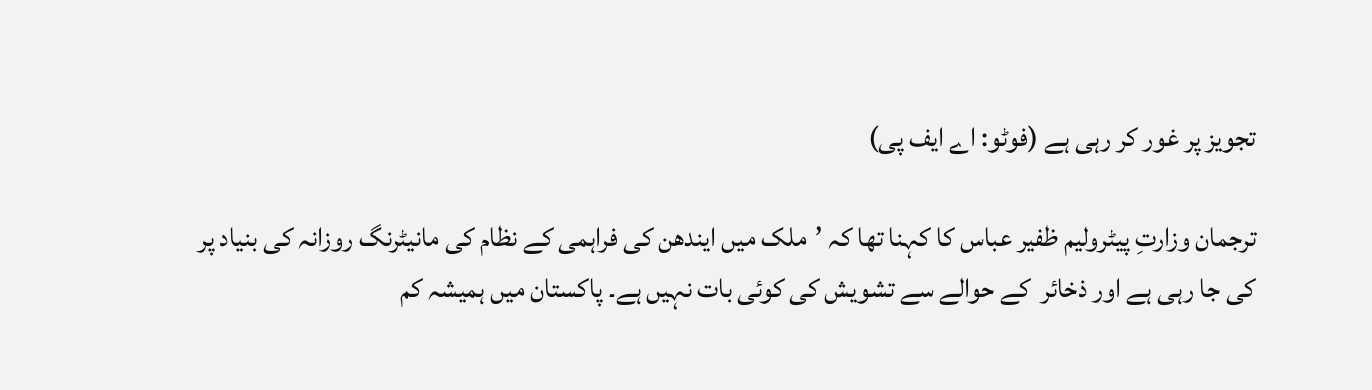تجویز پر غور کر رہی ہے (فوٹو: اے ایف پی)

ترجمان وزارتِ پیٹرولیم ظفیر عباس کا کہنا تھا کہ ’ملک میں ایندھن کی فراہمی کے نظام کی مانیٹرنگ روزانہ کی بنیاد پر کی جا رہی ہے اور ذخائر  کے حوالے سے تشویش کی کوئی بات نہیں ہے۔ پاکستان میں ہمیشہ کم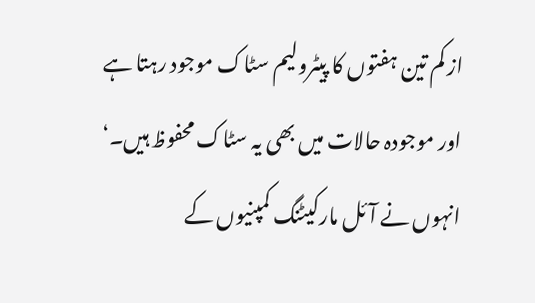از کم تین ہفتوں کا پیٹرولیم سٹاک موجود رہتا ہے اور موجودہ حالات میں بھی یہ سٹاک محفوظ ہیں۔‘
انہوں نے آئل مارکیٹنگ کمپنیوں کے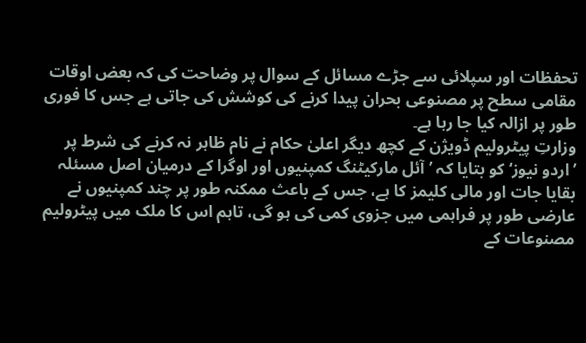تحفظات اور سپلائی سے جڑے مسائل کے سوال پر وضاحت کی کہ بعض اوقات مقامی سطح پر مصنوعی بحران پیدا کرنے کی کوشش کی جاتی ہے جس کا فوری طور پر ازالہ کیا جا رہا ہے۔
وزارتِ پیٹرولیم ڈویژن کے کچھ دیگر اعلیٰ حکام نے نام ظاہر نہ کرنے کی شرط پر ’اردو نیوز‘ کو بتایا کہ ’آئل مارکیٹنگ کمپنیوں اور اوگرا کے درمیان اصل مسئلہ بقایا جات اور مالی کلیمز کا ہے، جس کے باعث ممکنہ طور پر چند کمپنیوں نے عارضی طور پر فراہمی میں جزوی کمی کی ہو گی، تاہم اس کا ملک میں پیٹرولیم مصنوعات کے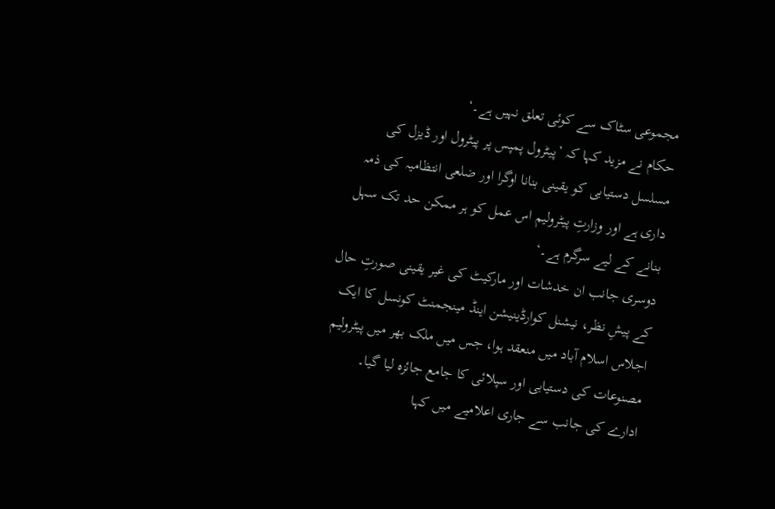مجموعی سٹاک سے کوئی تعلق نہیں ہے۔‘
حکام نے مزید کہا کہ ’پیٹرول پمپس پر پیٹرول اور ڈیزل کی مسلسل دستیابی کو یقینی بنانا اوگرا اور ضلعی انتظامیہ کی ذمہ داری ہے اور وزارتِ پیٹرولیم اس عمل کو ہر ممکن حد تک سہل بنانے کے لیے سرگرم ہے۔‘
دوسری جانب ان خدشات اور مارکیٹ کی غیر یقینی صورتِ حال کے پیشِ نظر، نیشنل کوارڈینیشن اینڈ مینجمنٹ کونسل کا ایک اجلاس اسلام آباد میں منعقد ہوا، جس میں ملک بھر میں پیٹرولیم مصنوعات کی دستیابی اور سپلائی کا جامع جائزہ لیا گیا۔
ادارے کی جانب سے جاری اعلامیے میں کہا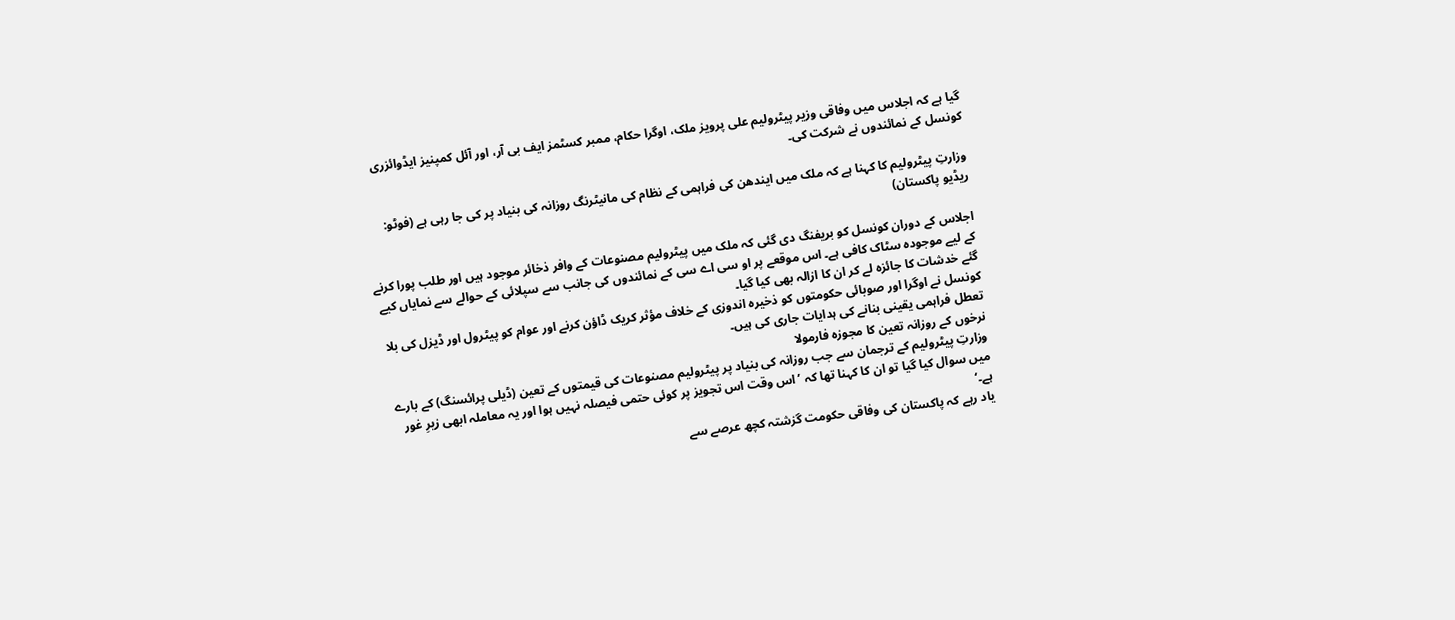گیا ہے کہ اجلاس میں وفاقی وزیر پیٹرولیم علی پرویز ملک، اوگرا حکام، ممبر کسٹمز ایف بی آر، اور آئل کمپنیز ایڈوائزری کونسل کے نمائندوں نے شرکت کی۔

وزارتِ پیٹرولیم کا کہنا ہے کہ ملک میں ایندھن کی فراہمی کے نظام کی مانیٹرنگ روزانہ کی بنیاد پر کی جا رہی ہے (فوٹو: ریڈیو پاکستان)

اجلاس کے دوران کونسل کو بریفنگ دی گئی کہ ملک میں پیٹرولیم مصنوعات کے وافر ذخائر موجود ہیں اور طلب پورا کرنے کے لیے موجودہ سٹاک کافی ہے۔ اس موقعے پر او سی اے سی کے نمائندوں کی جانب سے سپلائی کے حوالے سے نمایاں کیے گئے خدشات کا جائزہ لے کر ان کا ازالہ بھی کیا گیا۔
کونسل نے اوگرا اور صوبائی حکومتوں کو ذخیرہ اندوزی کے خلاف مؤثر کریک ڈاؤن کرنے اور عوام کو پیٹرول اور ڈیزل کی بلا تعطل فراہمی یقینی بنانے کی ہدایات جاری کی ہیں۔
نرخوں کے روزانہ تعین کا مجوزہ فارمولا
وزارتِ پیٹرولیم کے ترجمان سے جب روزانہ کی بنیاد پر پیٹرولیم مصنوعات کی قیمتوں کے تعین (ڈیلی پرائسنگ) کے بارے میں سوال کیا گیا تو ان کا کہنا تھا کہ ’اس وقت اس تجویز پر کوئی حتمی فیصلہ نہیں ہوا اور یہ معاملہ ابھی زیرِ غور ہے۔‘
یاد رہے کہ پاکستان کی وفاقی حکومت گزشتہ کچھ عرصے سے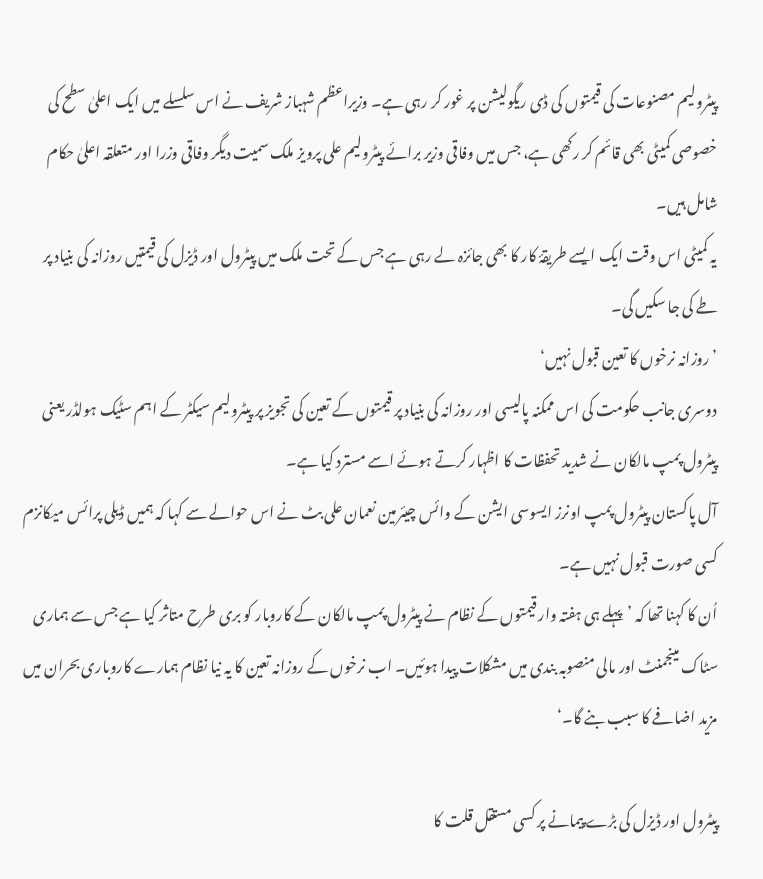پیٹرولیم مصنوعات کی قیمتوں کی ڈی ریگولیشن پر غور کر رہی ہے۔ وزیراعظم شہباز شریف نے اس سلسلے میں ایک اعلیٰ سطح کی خصوصی کمیٹی بھی قائم کر رکھی ہے، جس میں وفاقی وزیر برائے پیٹرولیم علی پرویز ملک سمیت دیگر وفاقی وزرا اور متعلقہ اعلیٰ حکام شامل ہیں۔
یہ کمیٹی اس وقت ایک ایسے طریقۂ کار کا بھی جائزہ لے رہی ہے جس کے تحت ملک میں پیٹرول اور ڈیزل کی قیمتیں روزانہ کی بنیاد پر طے کی جا سکیں گی۔
’روزانہ نرخوں کا تعین قبول نہیں‘
دوسری جانب حکومت کی اس ممکنہ پالیسی اور روزانہ کی بنیاد پر قیمتوں کے تعین کی تجویز پر پیٹرولیم سیکٹر کے اہم سٹیک ہولڈر یعنی پیٹرول پمپ مالکان نے شدید تحفظات کا اظہار کرتے ہوئے اسے مسترد کیا ہے۔
آل پاکستان پیٹرول پمپ اونرز ایسوسی ایشن کے وائس چیئرمین نعمان علی بٹ نے اس حوالے سے کہا کہ ہمیں ڈیلی پرائس میکانزم کسی صورت قبول نہیں ہے۔
اُن کا کہنا تھا کہ ’پہلے ہی ہفتہ وار قیمتوں کے نظام نے پیٹرول پمپ مالکان کے کاروبار کو بری طرح متاثر کیا ہے جس سے ہماری سٹاک مینجمنٹ اور مالی منصوبہ بندی میں مشکلات پیدا ہوئیں۔ اب نرخوں کے روزانہ تعین کا یہ نیا نظام ہمارے کاروباری بحران میں مزید اضافے کا سبب بنے گا۔‘

پیٹرول اور ڈیزل کی بڑے پیمانے پر کسی مستقل قلت کا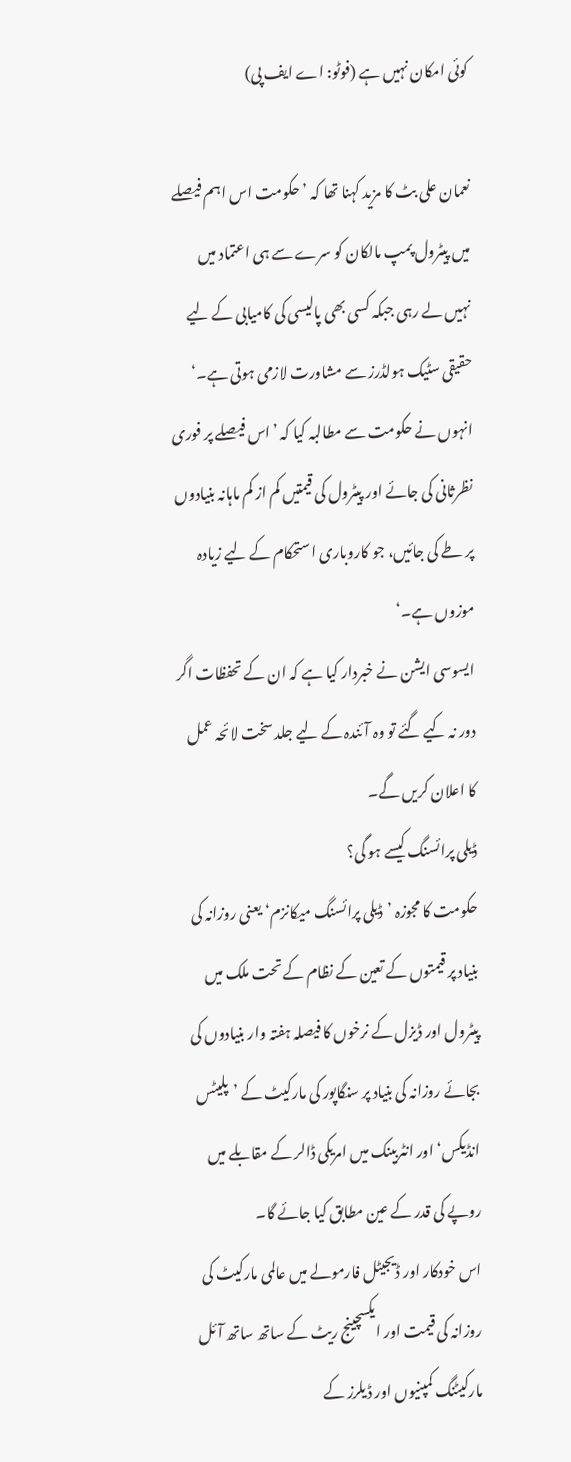کوئی امکان نہیں ہے (فوٹو: اے ایف پی)

نعمان علی بٹ کا مزید کہنا تھا کہ ’حکومت اس اہم فیصلے میں پیٹرول پمپ مالکان کو سرے سے ہی اعتماد میں نہیں لے رہی جبکہ کسی بھی پالیسی کی کامیابی کے لیے حقیقی سٹیک ہولڈرز سے مشاورت لازمی ہوتی ہے۔‘
انہوں نے حکومت سے مطالبہ کیا کہ ’اس فیصلے پر فوری نظرثانی کی جائے اور پیٹرول کی قیمتیں کم از کم ماہانہ بنیادوں پر طے کی جائیں، جو کاروباری استحکام کے لیے زیادہ موزوں ہے۔‘
ایسوسی ایشن نے خبردار کیا ہے کہ ان کے تحفظات اگر دور نہ کیے گئے تو وہ آئندہ کے لیے جلد سخت لائحہ عمل کا اعلان کریں گے۔
ڈیلی پرائسنگ کیسے ہو گی؟
حکومت کا مجوزہ ’ڈیلی پرائسنگ میکانزم‘ یعنی روزانہ کی بنیاد پر قیمتوں کے تعین کے نظام کے تحت ملک میں پیٹرول اور ڈیزل کے نرخوں کا فیصلہ ہفتہ وار بنیادوں کی بجائے روزانہ کی بنیاد پر سنگاپور کی مارکیٹ کے ’پلیٹس انڈیکس‘ اور انٹربینک میں امریکی ڈالر کے مقابلے میں روپے کی قدر کے عین مطابق کیا جائے گا۔
اس خودکار اور ڈیجیٹل فارمولے میں عالمی مارکیٹ کی روزانہ کی قیمت اور ایکسچینج ریٹ کے ساتھ ساتھ آئل مارکیٹنگ کمپنیوں اور ڈیلرز کے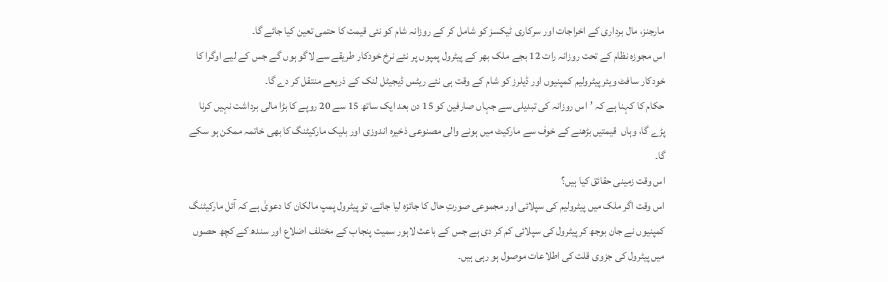مارجنز، مال برداری کے اخراجات اور سرکاری ٹیکسز کو شامل کر کے روزانہ شام کو نئی قیمت کا حتمی تعین کیا جائے گا۔
اس مجوزہ نظام کے تحت روزانہ رات 12 بجے ملک بھر کے پیٹرول پمپوں پر نئے نرخ خودکار طریقے سے لاگو ہوں گے جس کے لیے اوگرا کا خودکار سافٹ ویئر پیٹرولیم کمپنیوں اور ڈیلرز کو شام کے وقت ہی نئے ریٹس ڈیجیٹل لنک کے ذریعے منتقل کر دے گا۔
حکام کا کہنا ہے کہ ’اس روزانہ کی تبدیلی سے جہاں صارفین کو 15 دن بعد ایک ساتھ 15 سے 20 روپے کا بڑا مالی برداشت نہیں کرنا پڑے گا، وہاں  قیمتیں بڑھنے کے خوف سے مارکیٹ میں ہونے والی مصنوعی ذخیرہ اندوزی اور بلیک مارکیٹنگ کا بھی خاتمہ ممکن ہو سکے گا۔
اس وقت زمینی حقائق کیا ہیں؟
اس وقت اگر ملک میں پیٹرولیم کی سپلائی اور مجموعی صورتِ حال کا جائزہ لیا جائے، تو پیٹرول پمپ مالکان کا دعویٰ ہے کہ آئل مارکیٹنگ کمپنیوں نے جان بوجھ کر پیٹرول کی سپلائی کم کر دی ہے جس کے باعث لاہور سمیت پنجاب کے مختلف اضلاع اور سندھ کے کچھ حصوں میں پیٹرول کی جزوی قلت کی اطلاعات موصول ہو رہی ہیں۔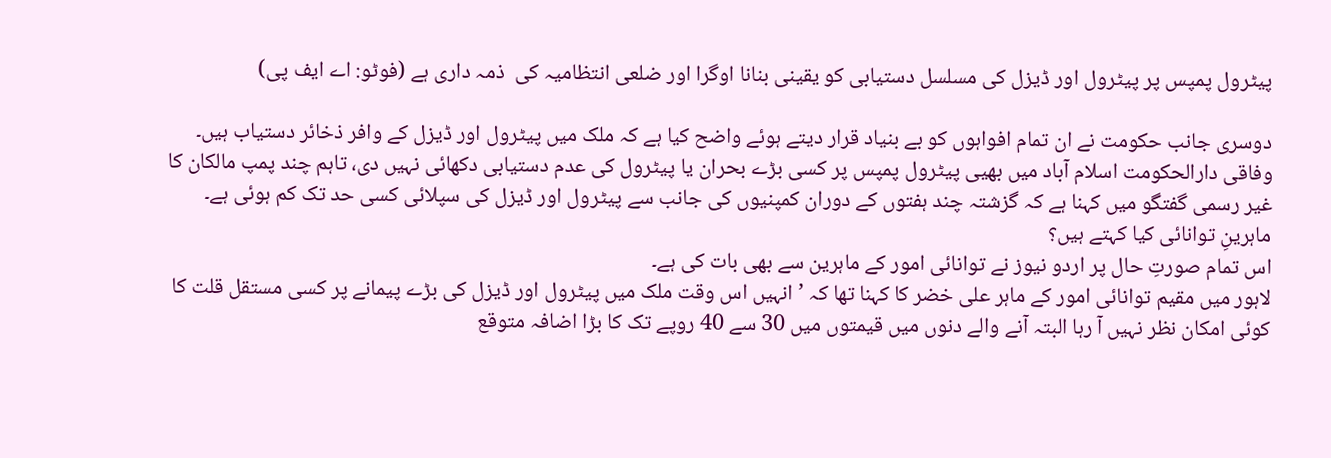پیٹرول پمپس پر پیٹرول اور ڈیزل کی مسلسل دستیابی کو یقینی بنانا اوگرا اور ضلعی انتظامیہ کی  ذمہ داری ہے (فوٹو: اے ایف پی)

دوسری جانب حکومت نے ان تمام افواہوں کو بے بنیاد قرار دیتے ہوئے واضح کیا ہے کہ ملک میں پیٹرول اور ڈیزل کے وافر ذخائر دستیاب ہیں۔
وفاقی دارالحکومت اسلام آباد میں بھیی پیٹرول پمپس پر کسی بڑے بحران یا پیٹرول کی عدم دستیابی دکھائی نہیں دی، تاہم چند پمپ مالکان کا غیر رسمی گفتگو میں کہنا ہے کہ گزشتہ چند ہفتوں کے دوران کمپنیوں کی جانب سے پیٹرول اور ڈیزل کی سپلائی کسی حد تک کم ہوئی ہے۔
ماہرینِ توانائی کیا کہتے ہیں؟
اس تمام صورتِ حال پر اردو نیوز نے توانائی امور کے ماہرین سے بھی بات کی ہے۔
لاہور میں مقیم توانائی امور کے ماہر علی خضر کا کہنا تھا کہ ’انہیں اس وقت ملک میں پیٹرول اور ڈیزل کی بڑے پیمانے پر کسی مستقل قلت کا کوئی امکان نظر نہیں آ رہا البتہ آنے والے دنوں میں قیمتوں میں 30 سے 40 روپے تک کا بڑا اضافہ متوقع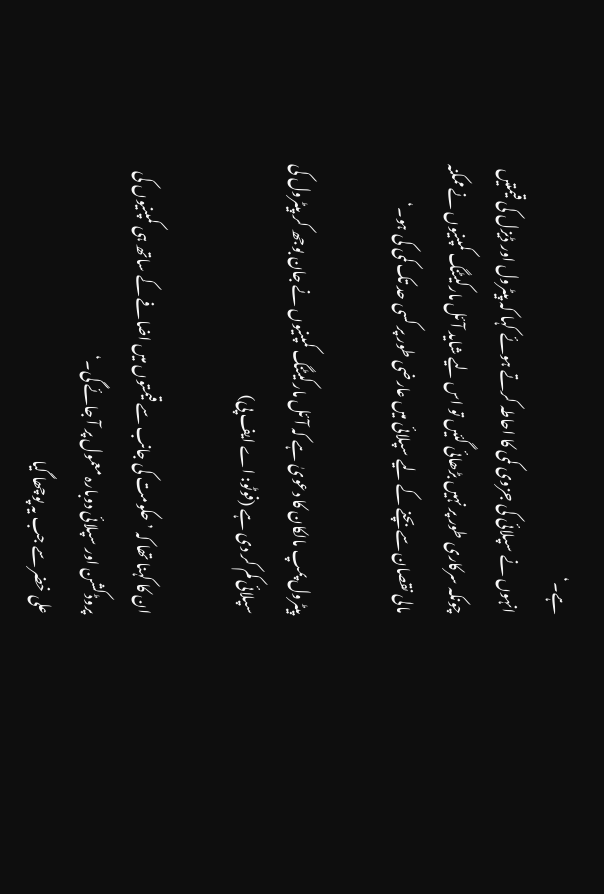ہے۔‘
انہوں نے سپلائی کی جزوی کمی کا احاطہ کرتے ہوئے کہا کہ پیٹرول اور ڈیزل کی قیمتیں چونکہ سرکاری طور پر نہیں بڑھائی گئیں تو اس لیے شاید آئل مارکیٹنگ کمپنیوں نے ممکنہ مالی نقصان سے بچنے کے لیے سپلائی میں عارضی طور پر کسی حد تک کمی کی ہو۔‘

پیٹرول پمپ مالکان کا دعویٰ ہے کہ آئل مارکیٹنگ کمپنیوں نے جان بوجھ کر پیٹرول کی سپلائی کم کر دی ہے (فوٹو: اے ایف پی)

ان کا کہنا تھا کہ ’حکومت کی جانب سے قیمتوں میں اضافے کے ساتھ ہی کمپنیوں کی پروڈکشن اور سپلائی دوبارہ معمول پر آ جائے گی۔‘
علی خضر سے جب یہ پوچھا گیا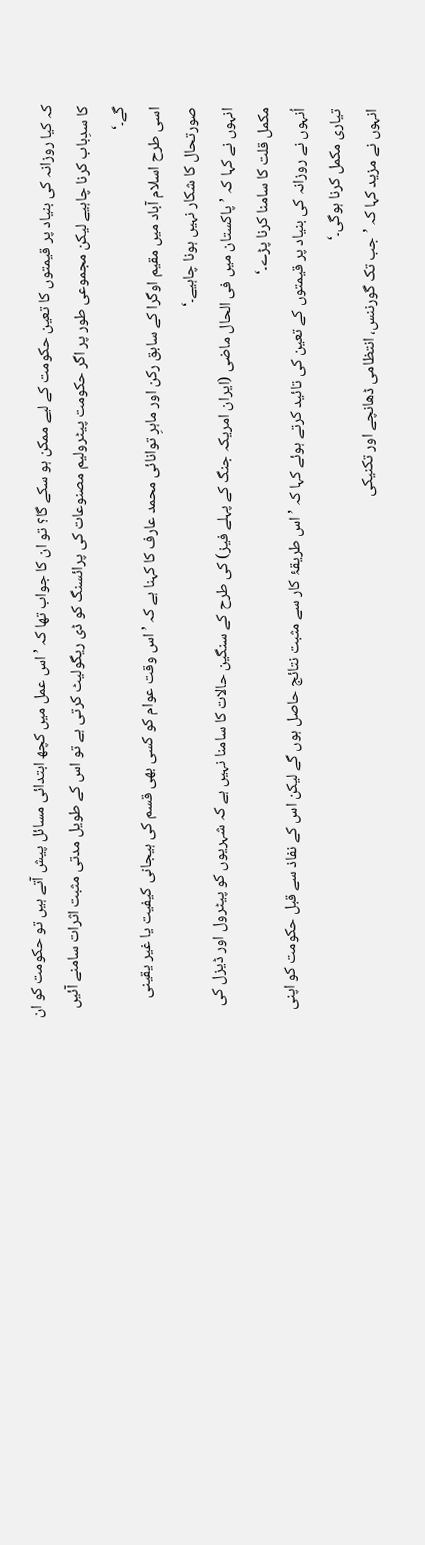کہ کیا روزانہ کی بنیاد پر قیمتوں کا تعین حکومت کے لیے ممکن ہو سکے گا؟ تو ان کا جواب تھا کہ ’اس عمل میں کچھ ابتدائی مسائل پیش آتے ہیں تو حکومت کو ان کا سدِباب کرنا چاہیے لیکن مجموعی طور پر اگر حکومت پیٹرولیم مصنوعات کی پرائسنگ کو ڈی ریگولیٹ کرتی ہے تو اس کے طویل مدتی مثبت اثرات سامنے آئیں گے۔‘
اسی طرح اسلام آباد میں مقیم اوگرا کے سابق رکن اور ماہرِ توانائی محمد عارف کا کہنا ہے کہ ’اس وقت عوام کو کسی بھی قسم کی ہیجانی کیفیت یا غیر یقینی صورتحال کا شکار نہیں ہونا چاہیے۔‘
انہوں نے کہا کہ ’پاکستان میں فی الحال ماضی (ایران امریکہ جنگ کے پہلے فیز) کی طرح کے سنگین حالات کا سامنا نہیں ہے کہ شہریوں کو پیٹرول اور ڈیزل کی مکمل قلت کا سامنا کرنا پڑے۔‘
اُنہوں نے روزانہ کی بنیاد پر قیمتوں کے تعین کی تائید کرتے ہوئے کہا کہ ’اس طریقۂ کار سے مثبت نتائج حاصل ہوں گے لیکن اس کے نفاذ سے قبل حکومت کو اپنی تیاری مکمل کرنا ہوگی۔‘
انہوں نے مزید کہا کہ ’جب تک گورننس، انتظامی ڈھانچے اور تکنیکی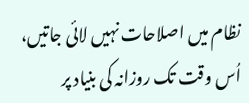نظام میں اصلاحات نہیں لائی جاتیں، اُس وقت تک روزانہ کی بنیاد پر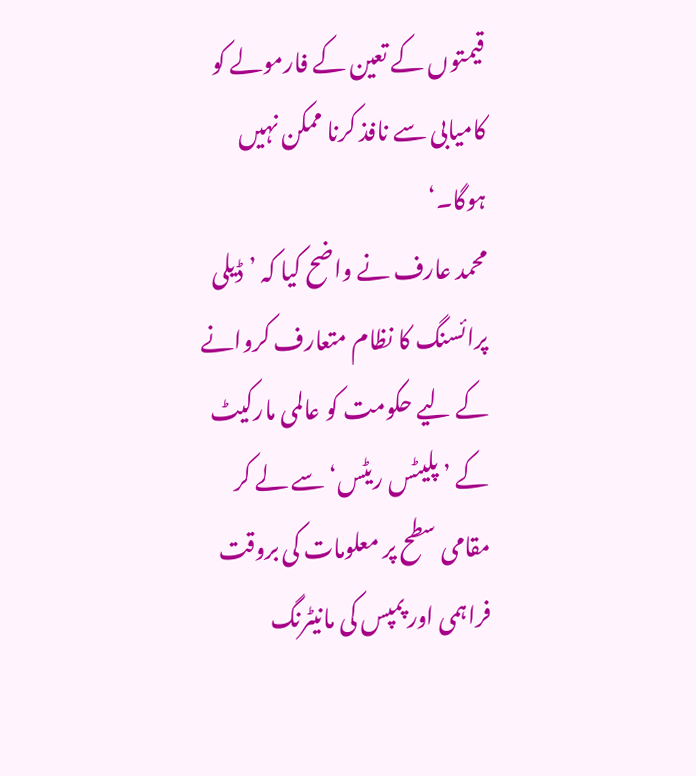قیمتوں کے تعین کے فارمولے کو کامیابی سے نافذ کرنا ممکن نہیں ہوگا۔‘
محمد عارف نے واضح کیا کہ ’ڈیلی پرائسنگ کا نظام متعارف کروانے کے لیے حکومت کو عالمی مارکیٹ کے ’پلیٹس ریٹس‘ سے لے کر مقامی سطح پر معلومات کی بروقت فراہمی اور پمپس کی مانیٹرنگ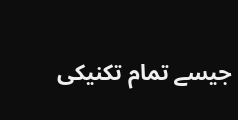جیسے تمام تکنیکی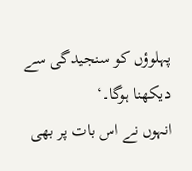پہلوؤں کو سنجیدگی سے دیکھنا ہوگا۔‘
انہوں نے اس بات پر بھی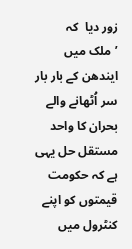زور دیا  کہ ’ملک میں ایندھن کے بار بار سر اُٹھانے والے بحران کا واحد مستقل حل یہی ہے کہ حکومت قیمتوں کو اپنے کنٹرول میں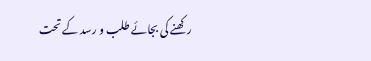رکھنے کی بجائے طلب و رسد کے تحت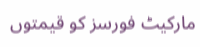مارکیٹ فورسز کو قیمتوں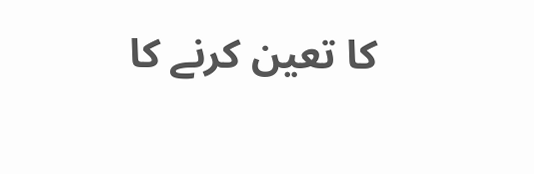کا تعین کرنے کا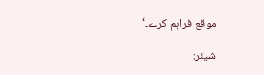موقع فراہم کرے۔‘

شیئر: